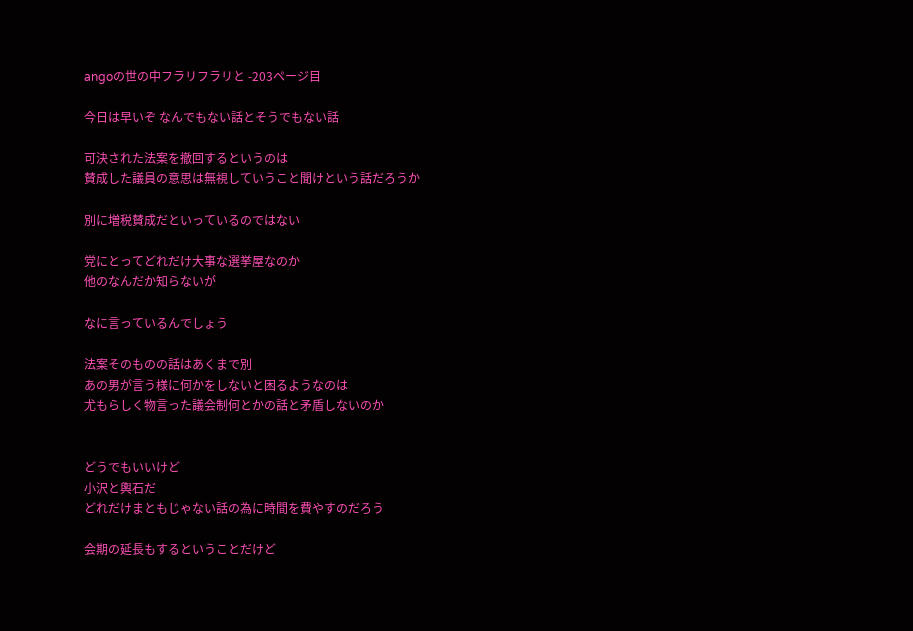angoの世の中フラリフラリと -203ページ目

今日は早いぞ なんでもない話とそうでもない話

可決された法案を撤回するというのは
賛成した議員の意思は無視していうこと聞けという話だろうか

別に増税賛成だといっているのではない

党にとってどれだけ大事な選挙屋なのか
他のなんだか知らないが

なに言っているんでしょう

法案そのものの話はあくまで別
あの男が言う様に何かをしないと困るようなのは
尤もらしく物言った議会制何とかの話と矛盾しないのか


どうでもいいけど
小沢と輿石だ
どれだけまともじゃない話の為に時間を費やすのだろう

会期の延長もするということだけど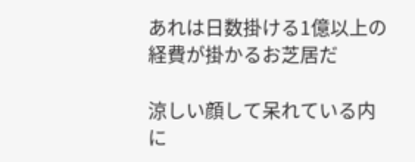あれは日数掛ける1億以上の経費が掛かるお芝居だ

涼しい顔して呆れている内に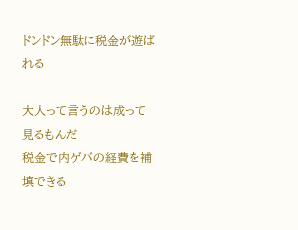ドンドン無駄に税金が遊ばれる

大人って言うのは成って見るもんだ
税金で内ゲバの経費を補填できる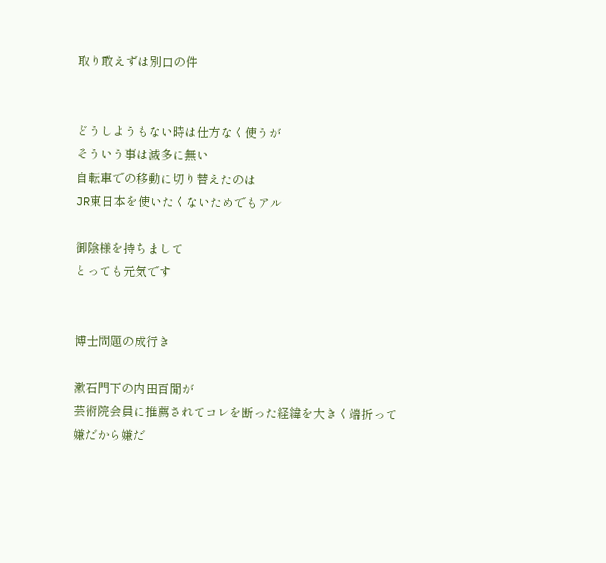取り敢えずは別口の件


どうしようもない時は仕方なく使うが
そういう事は滅多に無い
自転車での移動に切り替えたのは
JR東日本を使いたくないためでもアル

御陰様を持ちまして
とっても元気です


博士問題の成行き

漱石門下の内田百閒が
芸術院会員に推薦されてコレを断った経緯を大きく端折って
嫌だから嫌だ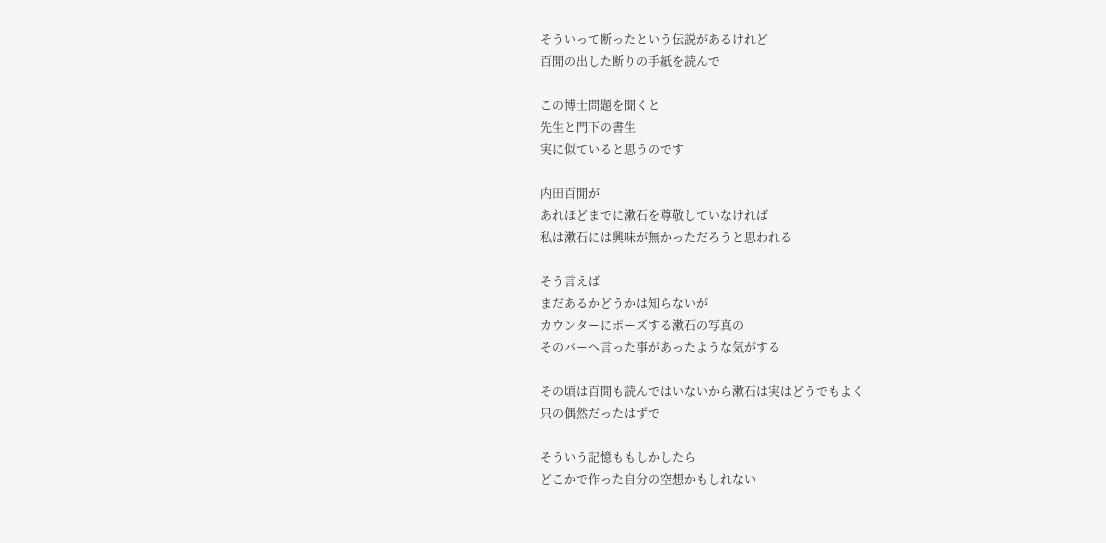そういって断ったという伝説があるけれど
百閒の出した断りの手紙を読んで

この博士問題を聞くと
先生と門下の書生
実に似ていると思うのです

内田百閒が
あれほどまでに漱石を尊敬していなければ
私は漱石には興味が無かっただろうと思われる

そう言えば
まだあるかどうかは知らないが
カウンターにポーズする漱石の写真の
そのバーへ言った事があったような気がする

その頃は百間も読んではいないから漱石は実はどうでもよく
只の偶然だったはずで

そういう記憶ももしかしたら
どこかで作った自分の空想かもしれない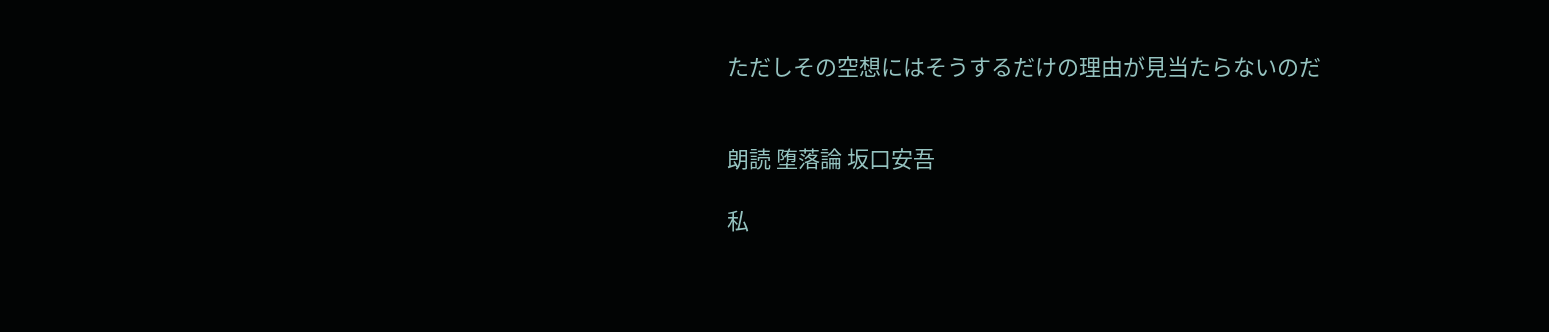ただしその空想にはそうするだけの理由が見当たらないのだ


朗読 堕落論 坂口安吾

私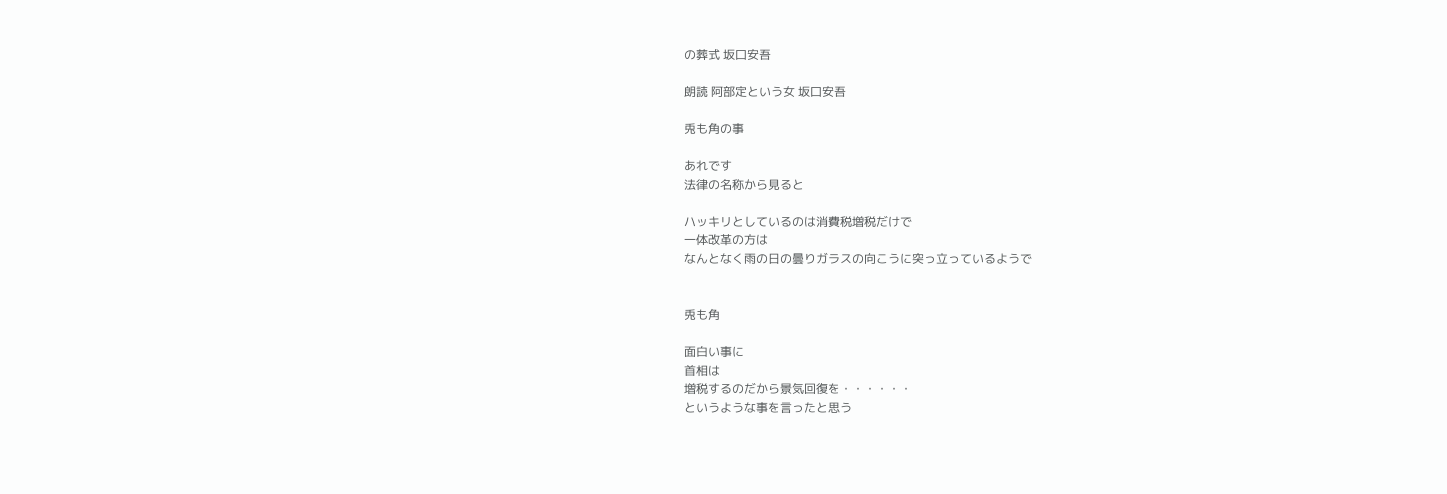の葬式 坂口安吾

朗読 阿部定という女 坂口安吾

兎も角の事

あれです
法律の名称から見ると

ハッキリとしているのは消費税増税だけで
一体改革の方は
なんとなく雨の日の曇りガラスの向こうに突っ立っているようで


兎も角

面白い事に
首相は
増税するのだから景気回復を・・・・・・
というような事を言ったと思う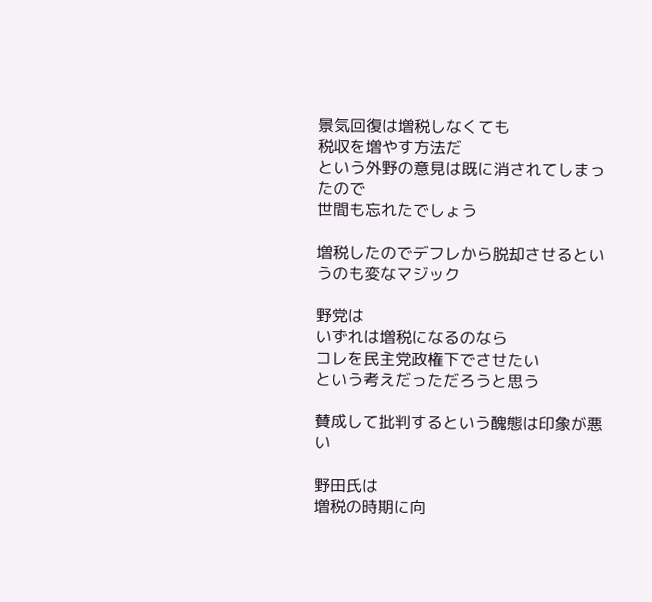景気回復は増税しなくても
税収を増やす方法だ
という外野の意見は既に消されてしまったので
世間も忘れたでしょう

増税したのでデフレから脱却させるというのも変なマジック

野党は
いずれは増税になるのなら
コレを民主党政権下でさせたい
という考えだっただろうと思う

賛成して批判するという醜態は印象が悪い

野田氏は
増税の時期に向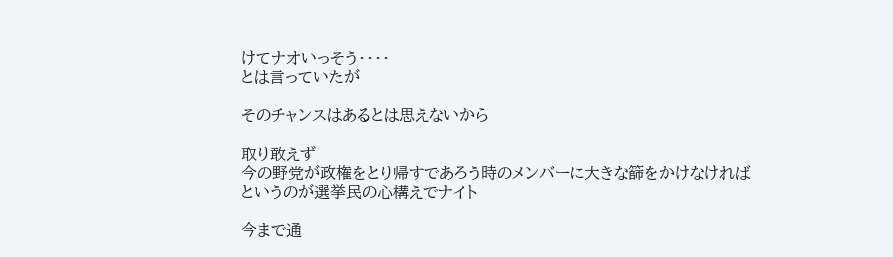けてナオいっそう・・・・
とは言っていたが

そのチャンスはあるとは思えないから

取り敢えず
今の野党が政権をとり帰すであろう時のメンバーに大きな篩をかけなければ
というのが選挙民の心構えでナイト

今まで通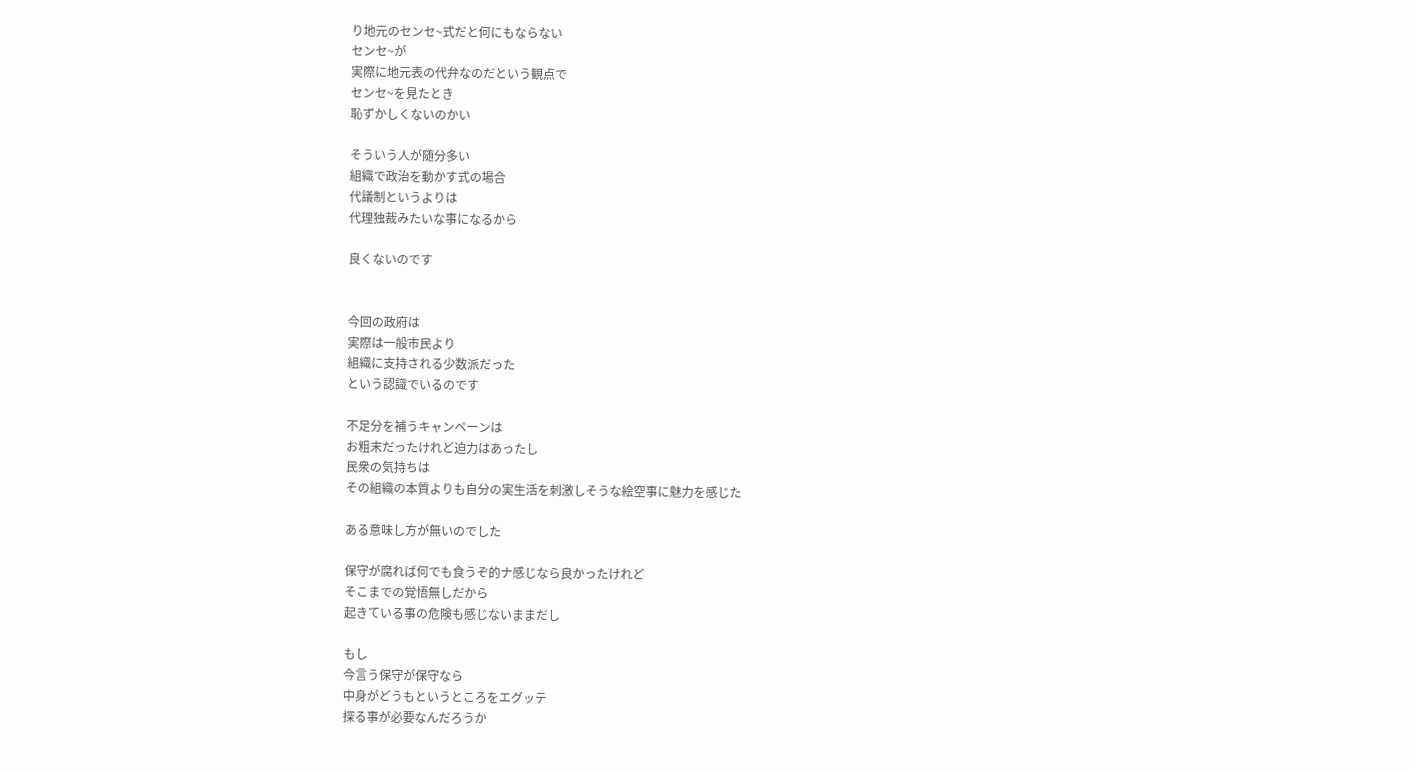り地元のセンセ~式だと何にもならない
センセ~が
実際に地元表の代弁なのだという観点で
センセ~を見たとき
恥ずかしくないのかい

そういう人が随分多い
組織で政治を動かす式の場合
代議制というよりは
代理独裁みたいな事になるから

良くないのです


今回の政府は
実際は一般市民より
組織に支持される少数派だった
という認識でいるのです

不足分を補うキャンペーンは
お粗末だったけれど迫力はあったし
民衆の気持ちは
その組織の本質よりも自分の実生活を刺激しそうな絵空事に魅力を感じた

ある意味し方が無いのでした

保守が腐れば何でも食うぞ的ナ感じなら良かったけれど
そこまでの覚悟無しだから
起きている事の危険も感じないままだし

もし
今言う保守が保守なら
中身がどうもというところをエグッテ
探る事が必要なんだろうか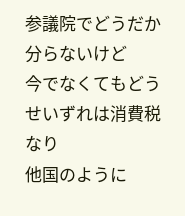参議院でどうだか分らないけど
今でなくてもどうせいずれは消費税なり
他国のように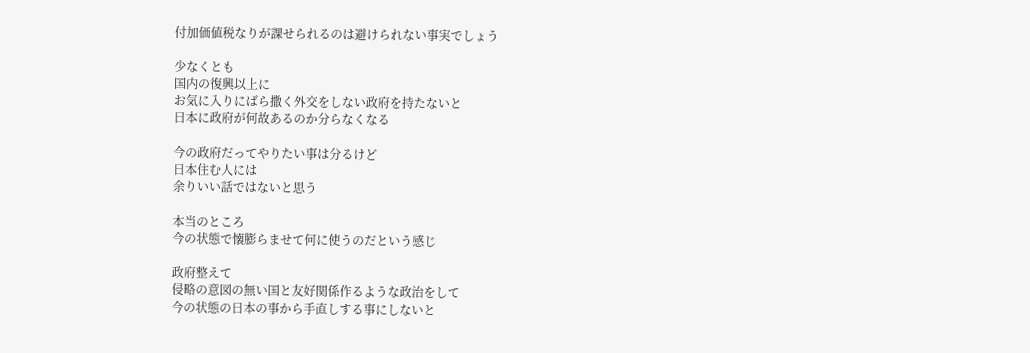付加価値税なりが課せられるのは避けられない事実でしょう

少なくとも
国内の復興以上に
お気に入りにばら撒く外交をしない政府を持たないと
日本に政府が何故あるのか分らなくなる

今の政府だってやりたい事は分るけど
日本住む人には
余りいい話ではないと思う

本当のところ
今の状態で懐膨らませて何に使うのだという感じ

政府整えて
侵略の意図の無い国と友好関係作るような政治をして
今の状態の日本の事から手直しする事にしないと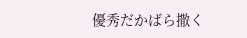優秀だかばら撒く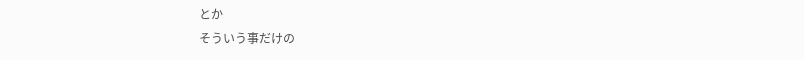とか
そういう事だけの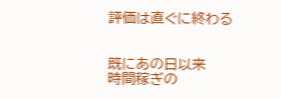評価は直ぐに終わる


既にあの日以来
時間稼ぎの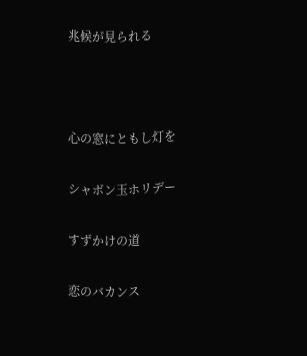兆候が見られる



心の窓にともし灯を

シャボン玉ホリデー

すずかけの道

恋のバカンス